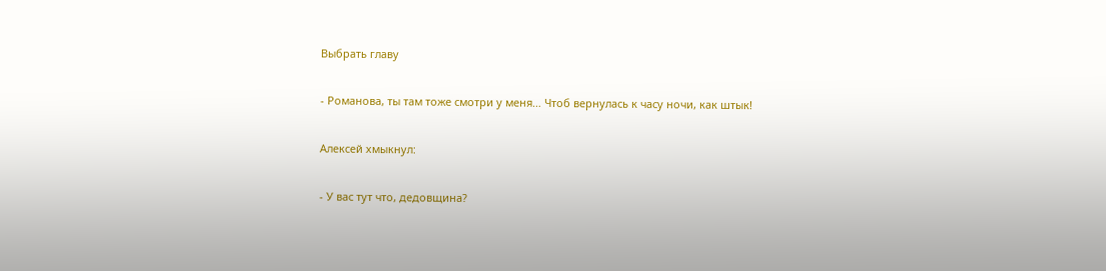Выбрать главу

- Романова, ты там тоже смотри у меня… Чтоб вернулась к часу ночи, как штык!

Алексей хмыкнул:

- У вас тут что, дедовщина?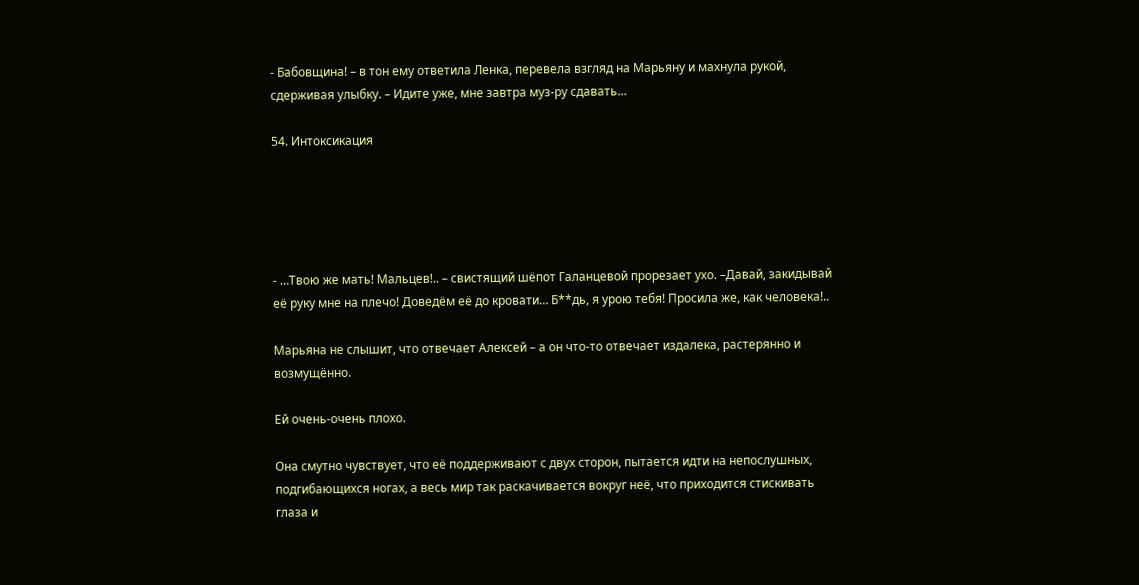- Бабовщина! – в тон ему ответила Ленка, перевела взгляд на Марьяну и махнула рукой, сдерживая улыбку. – Идите уже, мне завтра муз-ру сдавать…

54. Интоксикация





- …Твою же мать! Мальцев!.. – свистящий шёпот Галанцевой прорезает ухо. –Давай, закидывай её руку мне на плечо! Доведём её до кровати… Б**дь, я урою тебя! Просила же, как человека!..

Марьяна не слышит, что отвечает Алексей – а он что-то отвечает издалека, растерянно и возмущённо.

Ей очень-очень плохо.

Она смутно чувствует, что её поддерживают с двух сторон, пытается идти на непослушных, подгибающихся ногах, а весь мир так раскачивается вокруг неё, что приходится стискивать глаза и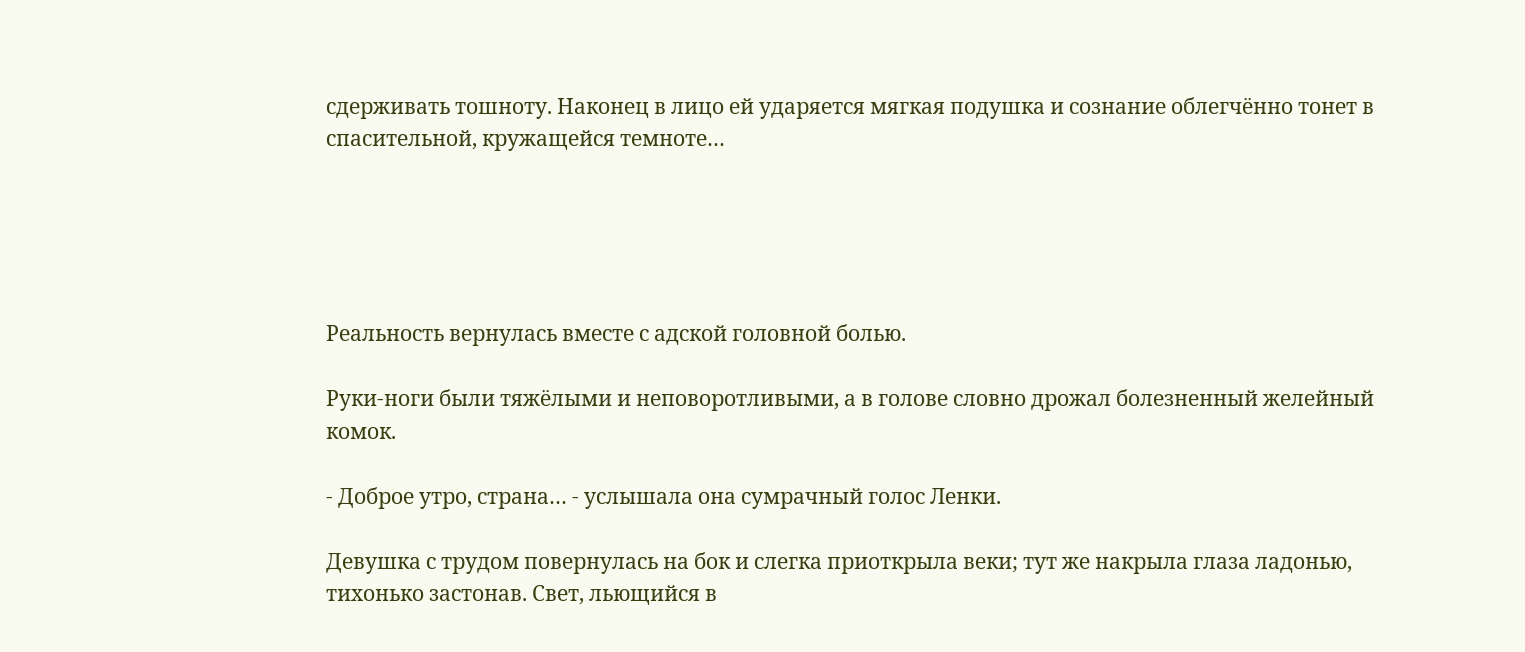сдерживать тошноту. Наконец в лицо ей ударяется мягкая подушка и сознание облегчённо тонет в спасительной, кружащейся темноте…





Реальность вернулась вместе с адской головной болью.

Руки-ноги были тяжёлыми и неповоротливыми, а в голове словно дрожал болезненный желейный комок.

- Доброе утро, страна… - услышала она сумрачный голос Ленки.

Девушка с трудом повернулась на бок и слегка приоткрыла веки; тут же накрыла глаза ладонью, тихонько застонав. Свет, льющийся в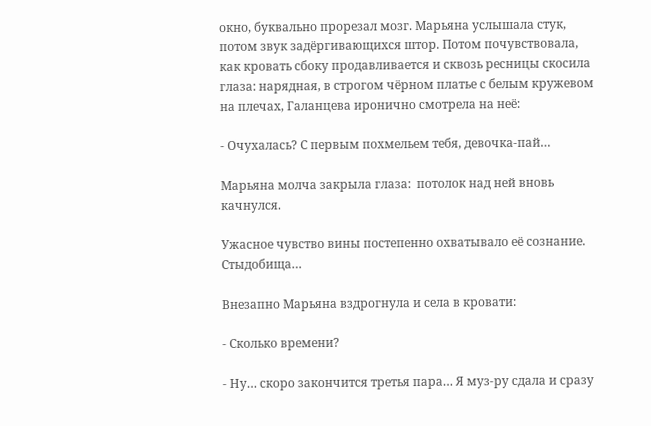окно, буквально прорезал мозг. Марьяна услышала стук, потом звук задёргивающихся штор. Потом почувствовала, как кровать сбоку продавливается и сквозь ресницы скосила глаза: нарядная, в строгом чёрном платье с белым кружевом на плечах, Галанцева иронично смотрела на неё:

- Очухалась? С первым похмельем тебя, девочка-пай…

Марьяна молча закрыла глаза:  потолок над ней вновь качнулся.

Ужасное чувство вины постепенно охватывало её сознание. Стыдобища…

Внезапно Марьяна вздрогнула и села в кровати:

- Сколько времени?

- Ну… скоро закончится третья пара… Я муз-ру сдала и сразу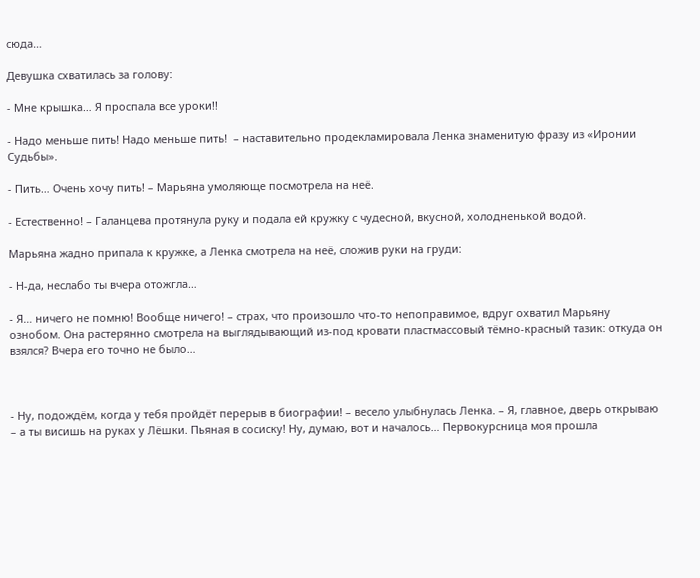сюда…

Девушка схватилась за голову:

- Мне крышка… Я проспала все уроки!!

- Надо меньше пить! Надо меньше пить!  – наставительно продекламировала Ленка знаменитую фразу из «Иронии Судьбы».

- Пить… Очень хочу пить! – Марьяна умоляюще посмотрела на неё.

- Естественно! – Галанцева протянула руку и подала ей кружку с чудесной, вкусной, холодненькой водой.

Марьяна жадно припала к кружке, а Ленка смотрела на неё, сложив руки на груди:

- Н-да, неслабо ты вчера отожгла…

- Я… ничего не помню! Вообще ничего! – страх, что произошло что-то непоправимое, вдруг охватил Марьяну ознобом. Она растерянно смотрела на выглядывающий из-под кровати пластмассовый тёмно-красный тазик: откуда он взялся? Вчера его точно не было…



- Ну, подождём, когда у тебя пройдёт перерыв в биографии! – весело улыбнулась Ленка. – Я, главное, дверь открываю – а ты висишь на руках у Лёшки. Пьяная в сосиску! Ну, думаю, вот и началось… Первокурсница моя прошла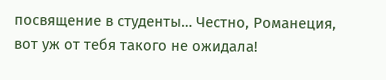посвящение в студенты… Честно, Романеция, вот уж от тебя такого не ожидала!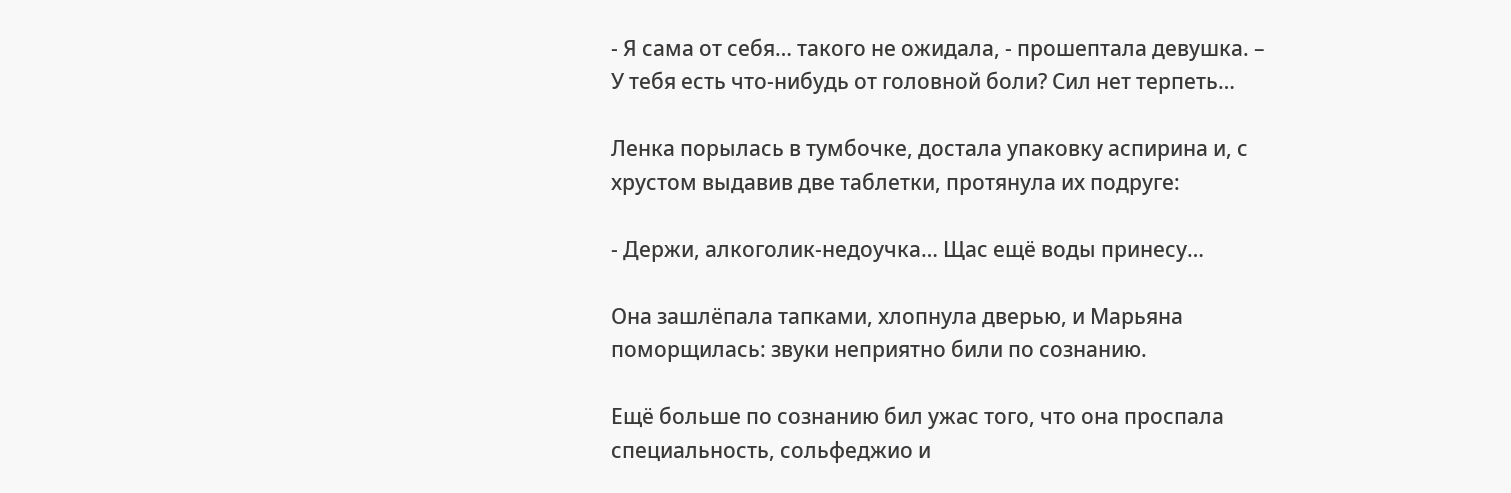- Я сама от себя… такого не ожидала, - прошептала девушка. – У тебя есть что-нибудь от головной боли? Сил нет терпеть…

Ленка порылась в тумбочке, достала упаковку аспирина и, с хрустом выдавив две таблетки, протянула их подруге:

- Держи, алкоголик-недоучка… Щас ещё воды принесу…

Она зашлёпала тапками, хлопнула дверью, и Марьяна поморщилась: звуки неприятно били по сознанию.

Ещё больше по сознанию бил ужас того, что она проспала специальность, сольфеджио и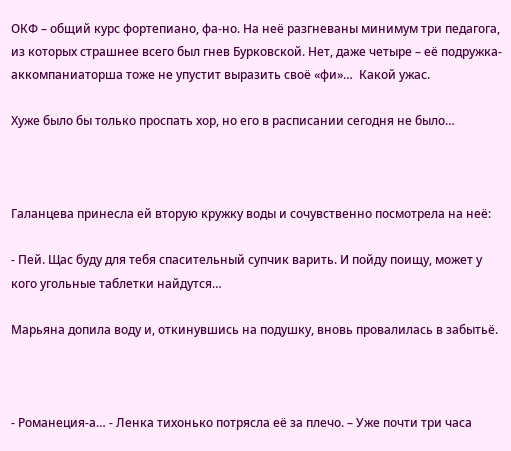ОКФ – общий курс фортепиано, фа-но. На неё разгневаны минимум три педагога, из которых страшнее всего был гнев Бурковской. Нет, даже четыре – её подружка-аккомпаниаторша тоже не упустит выразить своё «фи»…  Какой ужас.

Хуже было бы только проспать хор, но его в расписании сегодня не было…



Галанцева принесла ей вторую кружку воды и сочувственно посмотрела на неё:

- Пей. Щас буду для тебя спасительный супчик варить. И пойду поищу, может у кого угольные таблетки найдутся…

Марьяна допила воду и, откинувшись на подушку, вновь провалилась в забытьё.



- Романеция-а… - Ленка тихонько потрясла её за плечо. – Уже почти три часа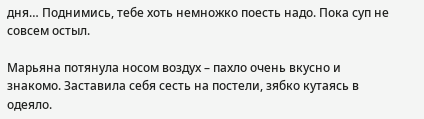дня… Поднимись, тебе хоть немножко поесть надо. Пока суп не совсем остыл.

Марьяна потянула носом воздух – пахло очень вкусно и знакомо. Заставила себя сесть на постели, зябко кутаясь в одеяло.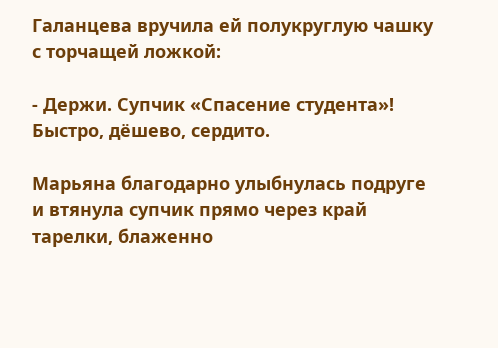Галанцева вручила ей полукруглую чашку с торчащей ложкой:

- Держи. Супчик «Спасение студента»! Быстро, дёшево, сердито.

Марьяна благодарно улыбнулась подруге и втянула супчик прямо через край тарелки, блаженно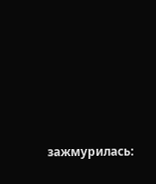зажмурилась: